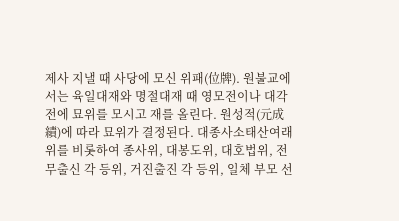제사 지낼 때 사당에 모신 위패(位牌). 원불교에서는 육일대재와 명절대재 때 영모전이나 대각전에 묘위를 모시고 재를 올린다. 원성적(元成績)에 따라 묘위가 결정된다. 대종사소태산여래위를 비롯하여 종사위, 대봉도위, 대호법위, 전무출신 각 등위, 거진출진 각 등위, 일체 부모 선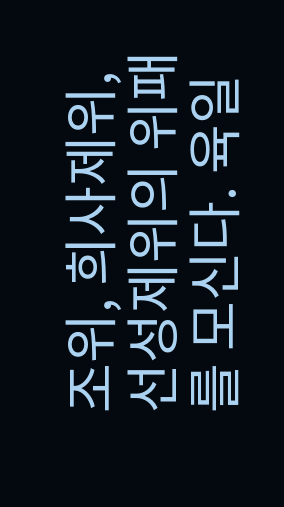조위, 희사제위, 선성제위의 위패를 모신다. 육일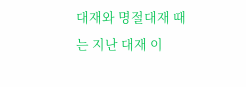대재와 명절대재 때는 지난 대재 이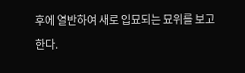후에 열반하여 새로 입묘되는 묘위를 보고한다.